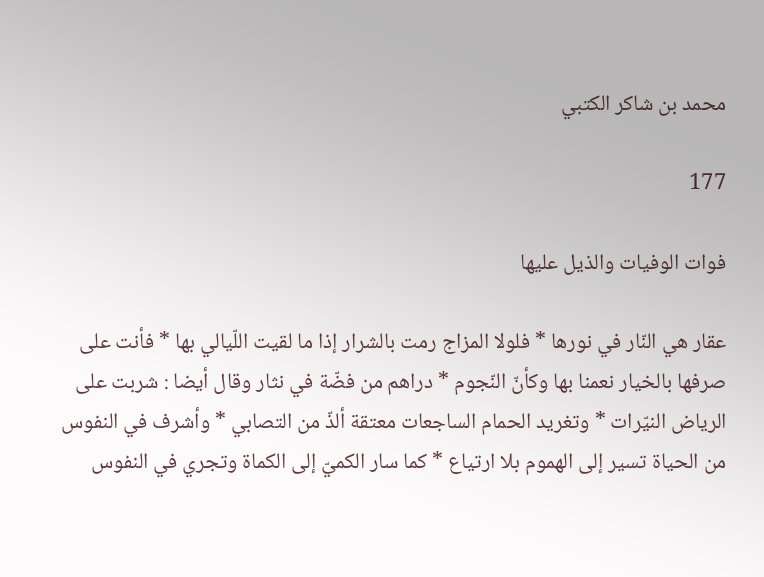محمد بن شاكر الكتبي

177

فوات الوفيات والذيل عليها

عقار هي النّار في نورها * فلولا المزاج رمت بالشرار إذا ما لقيت اللّيالي بها * فأنت على صرفها بالخيار نعمنا بها وكأنّ النّجوم * دراهم من فضّة في نثار وقال أيضا : شربت على الرياض النيّرات * وتغريد الحمام الساجعات معتقة ألذّ من التصابي * وأشرف في النفوس من الحياة تسير إلى الهموم بلا ارتياع * كما سار الكميّ إلى الكماة وتجري في النفوس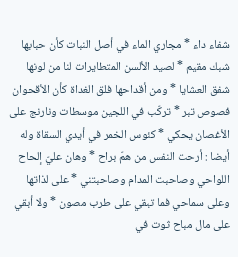شفاء داء * مجاري الماء في أصل النبات كأن حبابها شبك مقيم * لصيد الألسن المتطايرات لنا من لونها شفق العشايا * ومن أقداحها فلق الغداة كأن الأقحوان فصوص تبر * تركّب في اللجين موسطات ونارنج على الأغصان يحكي * كئوس الخمر في أيدي السقاة وله أيضا : أرحت النفس من همّ براح * وهان عليّ إلحاح اللواحي وصاحبت المدام وصاحبتني * على لذاتها وعلى سماحي فما تبقي على طرب مصون * ولا أبقي على مال مباح ثوت في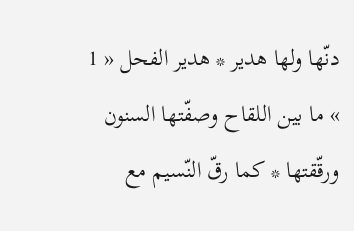دنّها ولها هدير * هدير الفحل « 1 » ما بين اللقاح وصفّتها السنون ورقّقتها * كما رقّ النّسيم مع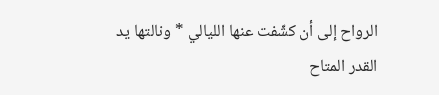الرواح إلى أن كشّفت عنها الليالي * ونالتها يد القدر المتاح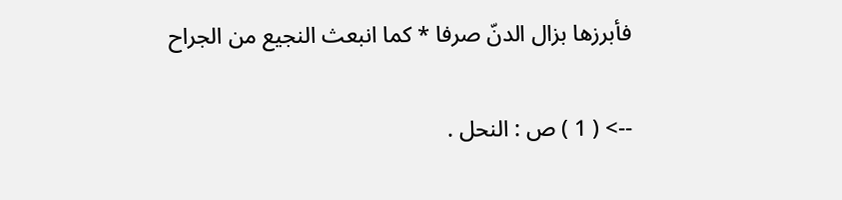فأبرزها بزال الدنّ صرفا * كما انبعث النجيع من الجراح

--> ( 1 ) ص : النحل .